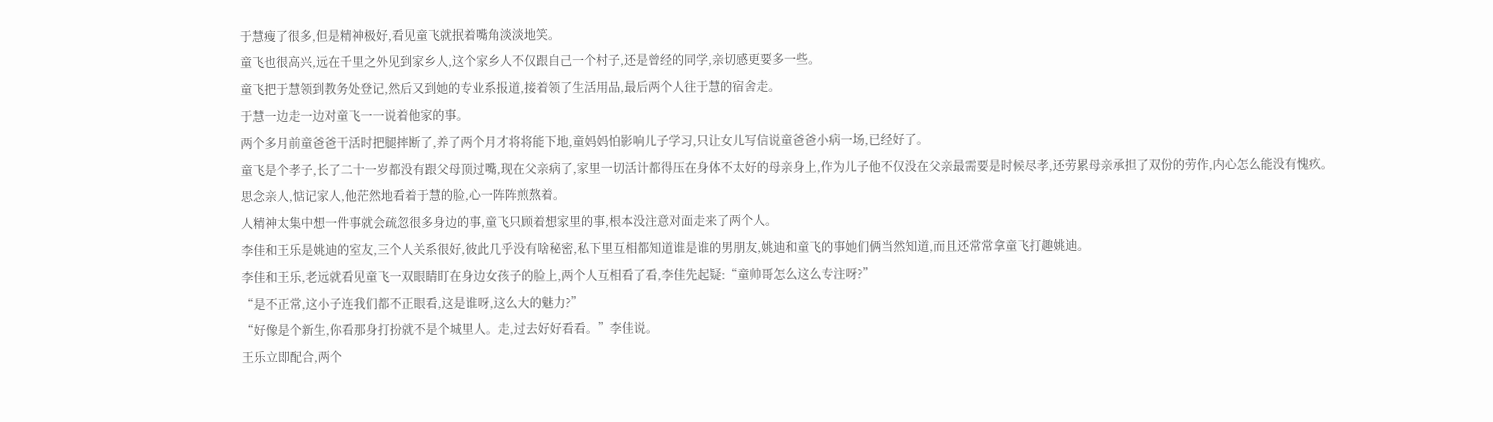于慧瘦了很多,但是精神极好,看见童飞就抿着嘴角淡淡地笑。
童飞也很高兴,远在千里之外见到家乡人,这个家乡人不仅跟自己一个村子,还是曾经的同学,亲切感更要多一些。
童飞把于慧领到教务处登记,然后又到她的专业系报道,接着领了生活用品,最后两个人往于慧的宿舍走。
于慧一边走一边对童飞一一说着他家的事。
两个多月前童爸爸干活时把腿摔断了,养了两个月才将将能下地,童妈妈怕影响儿子学习,只让女儿写信说童爸爸小病一场,已经好了。
童飞是个孝子,长了二十一岁都没有跟父母顶过嘴,现在父亲病了,家里一切活计都得压在身体不太好的母亲身上,作为儿子他不仅没在父亲最需要是时候尽孝,还劳累母亲承担了双份的劳作,内心怎么能没有愧疚。
思念亲人,惦记家人,他茫然地看着于慧的脸,心一阵阵煎熬着。
人精神太集中想一件事就会疏忽很多身边的事,童飞只顾着想家里的事,根本没注意对面走来了两个人。
李佳和王乐是姚迪的室友,三个人关系很好,彼此几乎没有啥秘密,私下里互相都知道谁是谁的男朋友,姚迪和童飞的事她们俩当然知道,而且还常常拿童飞打趣姚迪。
李佳和王乐,老远就看见童飞一双眼睛盯在身边女孩子的脸上,两个人互相看了看,李佳先起疑:“童帅哥怎么这么专注呀?”
“是不正常,这小子连我们都不正眼看,这是谁呀,这么大的魅力?”
“好像是个新生,你看那身打扮就不是个城里人。走,过去好好看看。”李佳说。
王乐立即配合,两个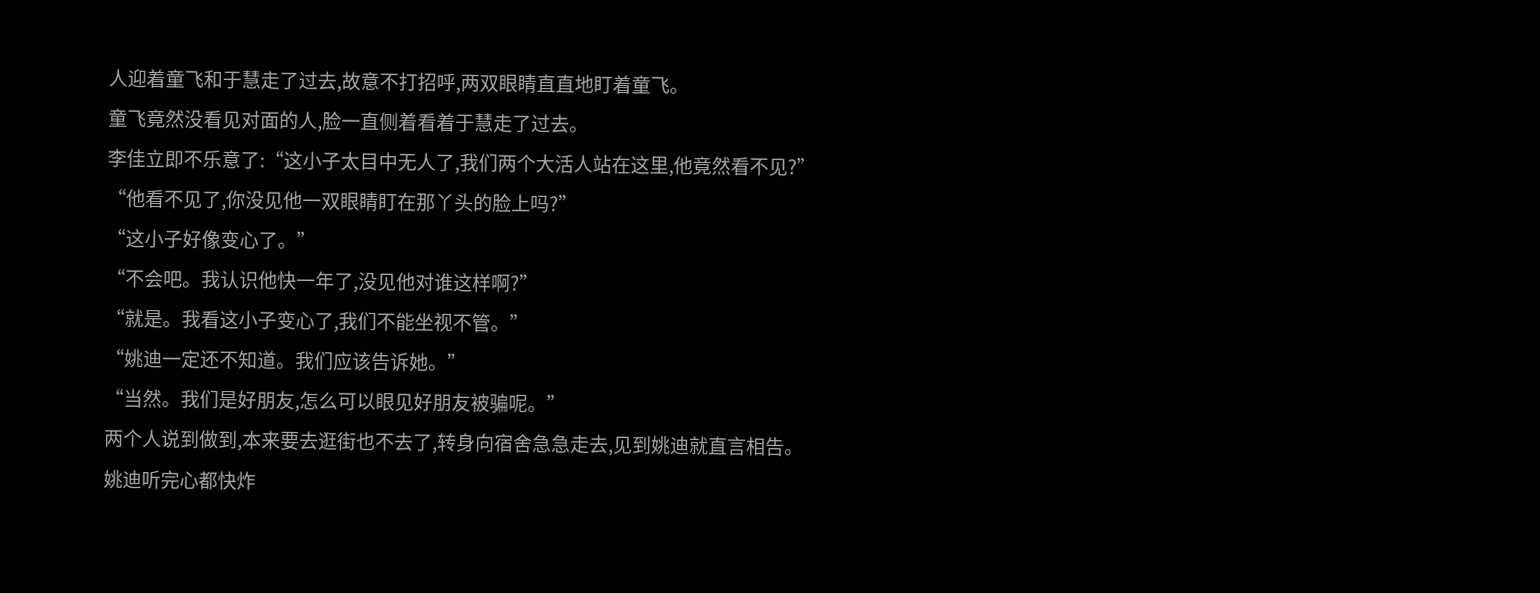人迎着童飞和于慧走了过去,故意不打招呼,两双眼睛直直地盯着童飞。
童飞竟然没看见对面的人,脸一直侧着看着于慧走了过去。
李佳立即不乐意了:“这小子太目中无人了,我们两个大活人站在这里,他竟然看不见?”
“他看不见了,你没见他一双眼睛盯在那丫头的脸上吗?”
“这小子好像变心了。”
“不会吧。我认识他快一年了,没见他对谁这样啊?”
“就是。我看这小子变心了,我们不能坐视不管。”
“姚迪一定还不知道。我们应该告诉她。”
“当然。我们是好朋友,怎么可以眼见好朋友被骗呢。”
两个人说到做到,本来要去逛街也不去了,转身向宿舍急急走去,见到姚迪就直言相告。
姚迪听完心都快炸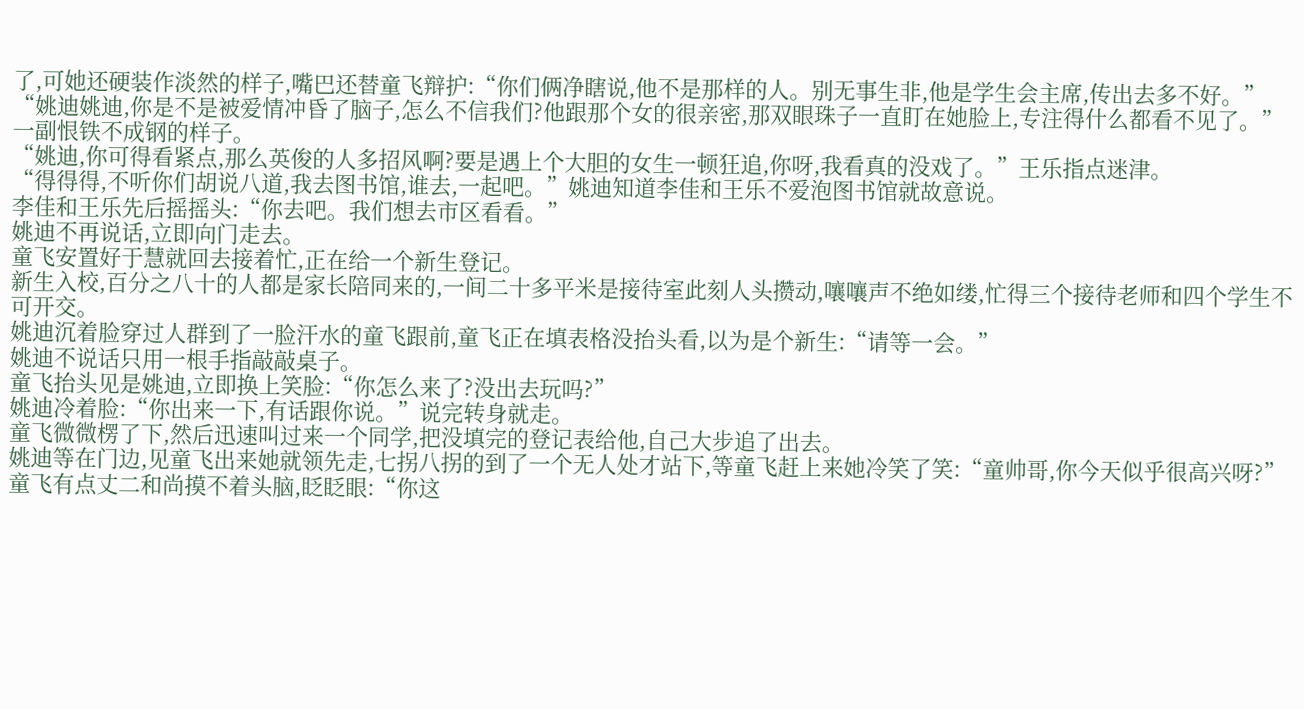了,可她还硬装作淡然的样子,嘴巴还替童飞辩护:“你们俩净瞎说,他不是那样的人。别无事生非,他是学生会主席,传出去多不好。”
“姚迪姚迪,你是不是被爱情冲昏了脑子,怎么不信我们?他跟那个女的很亲密,那双眼珠子一直盯在她脸上,专注得什么都看不见了。”一副恨铁不成钢的样子。
“姚迪,你可得看紧点,那么英俊的人多招风啊?要是遇上个大胆的女生一顿狂追,你呀,我看真的没戏了。”王乐指点迷津。
“得得得,不听你们胡说八道,我去图书馆,谁去,一起吧。”姚迪知道李佳和王乐不爱泡图书馆就故意说。
李佳和王乐先后摇摇头:“你去吧。我们想去市区看看。”
姚迪不再说话,立即向门走去。
童飞安置好于慧就回去接着忙,正在给一个新生登记。
新生入校,百分之八十的人都是家长陪同来的,一间二十多平米是接待室此刻人头攒动,嚷嚷声不绝如缕,忙得三个接待老师和四个学生不可开交。
姚迪沉着脸穿过人群到了一脸汗水的童飞跟前,童飞正在填表格没抬头看,以为是个新生:“请等一会。”
姚迪不说话只用一根手指敲敲桌子。
童飞抬头见是姚迪,立即换上笑脸:“你怎么来了?没出去玩吗?”
姚迪冷着脸:“你出来一下,有话跟你说。”说完转身就走。
童飞微微楞了下,然后迅速叫过来一个同学,把没填完的登记表给他,自己大步追了出去。
姚迪等在门边,见童飞出来她就领先走,七拐八拐的到了一个无人处才站下,等童飞赶上来她冷笑了笑:“童帅哥,你今天似乎很高兴呀?”
童飞有点丈二和尚摸不着头脑,眨眨眼:“你这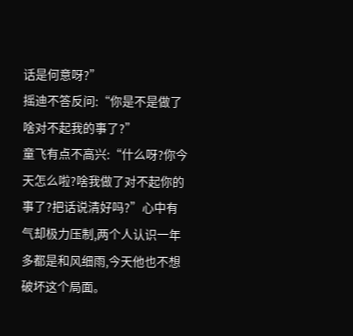话是何意呀?”
摇迪不答反问:“你是不是做了啥对不起我的事了?”
童飞有点不高兴:“什么呀?你今天怎么啦?啥我做了对不起你的事了?把话说清好吗?”心中有气却极力压制,两个人认识一年多都是和风细雨,今天他也不想破坏这个局面。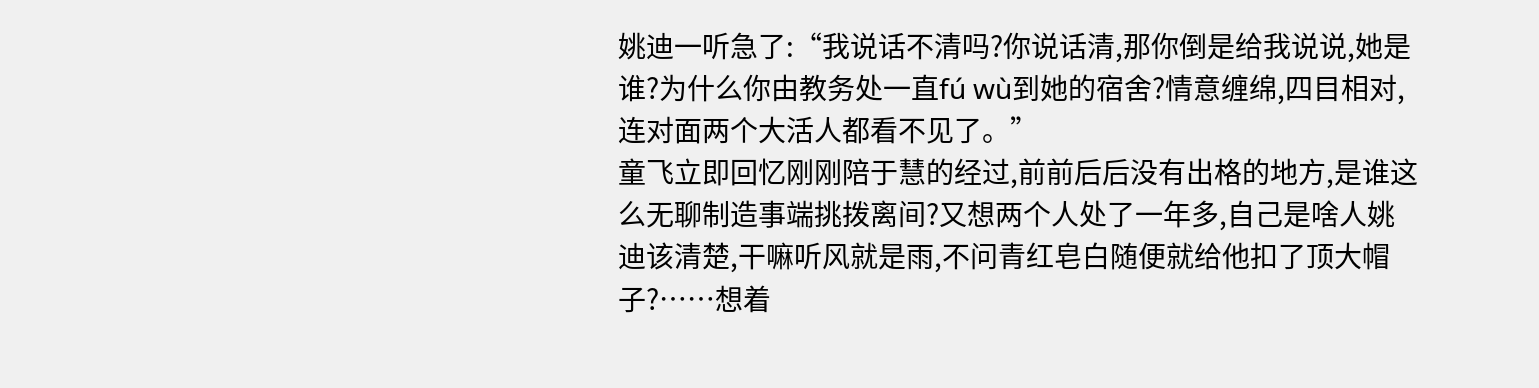姚迪一听急了:“我说话不清吗?你说话清,那你倒是给我说说,她是谁?为什么你由教务处一直fú wù到她的宿舍?情意缠绵,四目相对,连对面两个大活人都看不见了。”
童飞立即回忆刚刚陪于慧的经过,前前后后没有出格的地方,是谁这么无聊制造事端挑拨离间?又想两个人处了一年多,自己是啥人姚迪该清楚,干嘛听风就是雨,不问青红皂白随便就给他扣了顶大帽子?……想着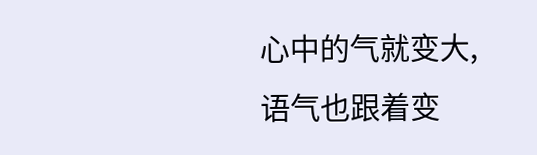心中的气就变大,语气也跟着变